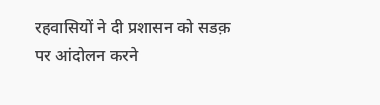रहवासियों ने दी प्रशासन को सडक़ पर आंदोलन करने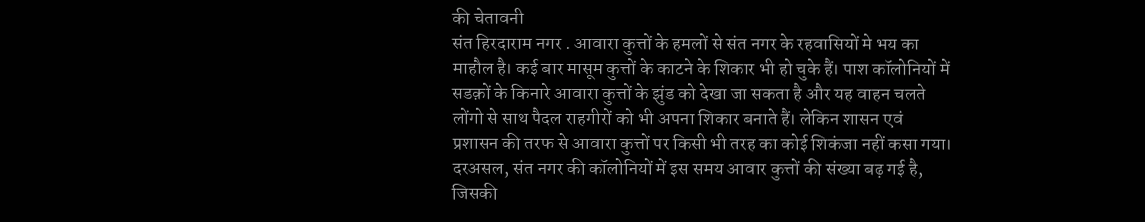की चेतावनी
संत हिरदाराम नगर . आवारा कुत्तों के हमलों से संत नगर के रहवासियों मे भय का माहौल है। कई बार मासूम कुत्तों के काटने के शिकार भी हो चुके हैं। पाश कॉलोनियों में सडक़ों के किनारे आवारा कुत्तों के झुंड को देखा जा सकता है और यह वाहन चलते लोंगो से साथ पैदल राहगीरों को भी अपना शिकार बनाते हैं। लेकिन शासन एवं प्रशासन की तरफ से आवारा कुत्तों पर किसी भी तरह का कोई शिकंजा नहीं कसा गया। दरअसल, संत नगर की कॉलोनियों में इस समय आवार कुत्तों की संख्या बढ़ गई है, जिसकी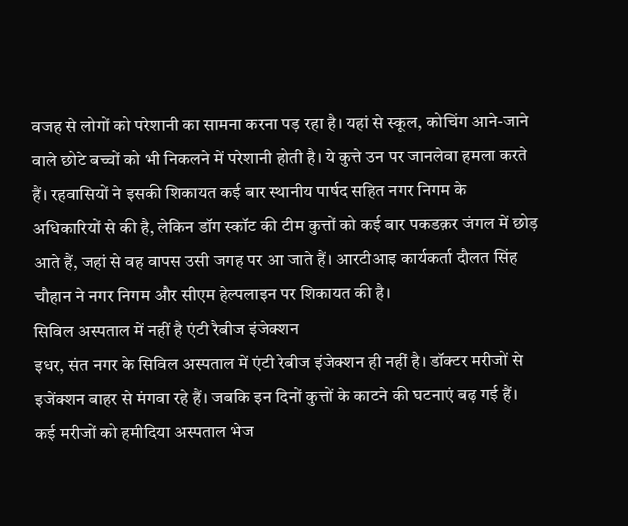वजह से लोगों को परेशानी का सामना करना पड़ रहा है। यहां से स्कूल, कोचिंग आने-जाने वाले छोटे बच्चों को भी निकलने में परेशानी होती है। ये कुत्ते उन पर जानलेवा हमला करते हैं। रहवासियों ने इसकी शिकायत कई बार स्थानीय पार्षद सहित नगर निगम के अधिकारियों से की है, लेकिन डॉग स्कॉट की टीम कुत्तों को कई बार पकडक़र जंगल में छोड़ आते हैं, जहां से वह वापस उसी जगह पर आ जाते हैं। आरटीआइ कार्यकर्ता दौलत सिंह चौहान ने नगर निगम और सीएम हेल्पलाइन पर शिकायत की है।
सिविल अस्पताल में नहीं है एंटी रैबीज इंजेक्शन
इधर, संत नगर के सिविल अस्पताल में एंटी रेबीज इंजेक्शन ही नहीं है। डॉक्टर मरीजों से इजेंक्शन बाहर से मंगवा रहे हैं। जबकि इन दिनों कुत्तों के काटने की घटनाएं बढ़ गई हैं। कई मरीजों को हमीदिया अस्पताल भेज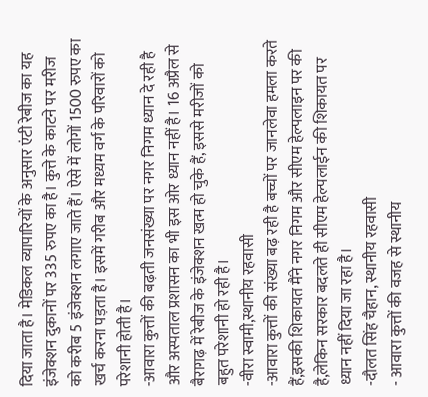दिया जाता है। मेडिकल व्यापारियों के अनुसार एंटी रेबीज का यह इंजेक्शन दुकानों पर 335 रुपए का है। कुत्ते के काटने पर मरीज को करीब 5 इंजेक्शन लगाए जाते हैं। ऐसे में लोगों 1500 रुपए का खर्च करना पड़ता है। इसमें गरीब और मध्यम वर्ग के परिवारों को परेशानी होती है।
-आवारा कुत्तों की बढ़ती जनसंख्या पर नगर निगम ध्यान दे रही है और अस्पताल प्रशासन का भी इस ओर ध्यान नहीं है। 16 अप्रैल से बैरागढ़ में रेबीज के इंजेक्शन खत्म हो चुके हैं, इससे मरीजों को बहुत परेशानी हो रही है।
-वीरा स्वामी,स्थानीय रहवासी
-आवारा कुत्तों की संख्या बढ़ रही है बच्चों पर जानलेवा हमला करते हैं,इसकी शिकायत मैंने नगर निगम और सीएम हेल्पलाइन पर की है,लेकिन सरकार बदलते ही सीएम हेल्पलाईन की शिकायत पर ध्यान नहीं दिया जा रहा है।
-दौलत सिंह चैहान, स्थानीय रहवासी
- आवारा कुत्तों की वजह से स्थानीय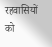रहवासियों को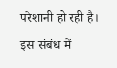परेशानी हो रही है। इस संबंध में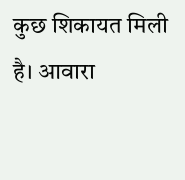कुछ शिकायत मिली है। आवारा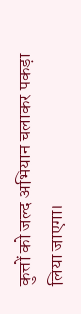कुत्तों को जल्द अभियान चलाकर पकड़ा लिया जाएगा।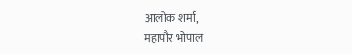आलोक शर्मा,
महापौर भोपाल